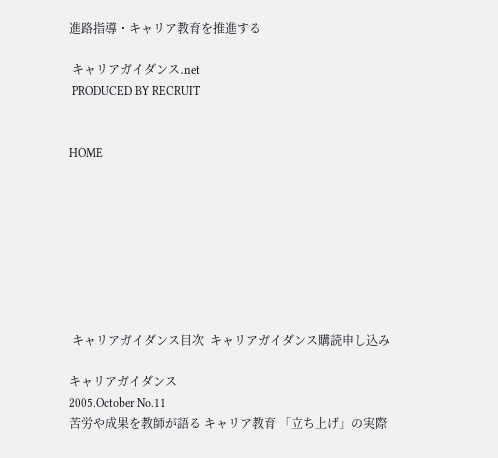進路指導・キャリア教育を推進する

 キャリアガイダンス.net
 PRODUCED BY RECRUIT


HOME








 キャリアガイダンス目次  キャリアガイダンス購読申し込み

キャリアガイダンス
2005.October No.11
苦労や成果を教師が語る キャリア教育 「立ち上げ」の実際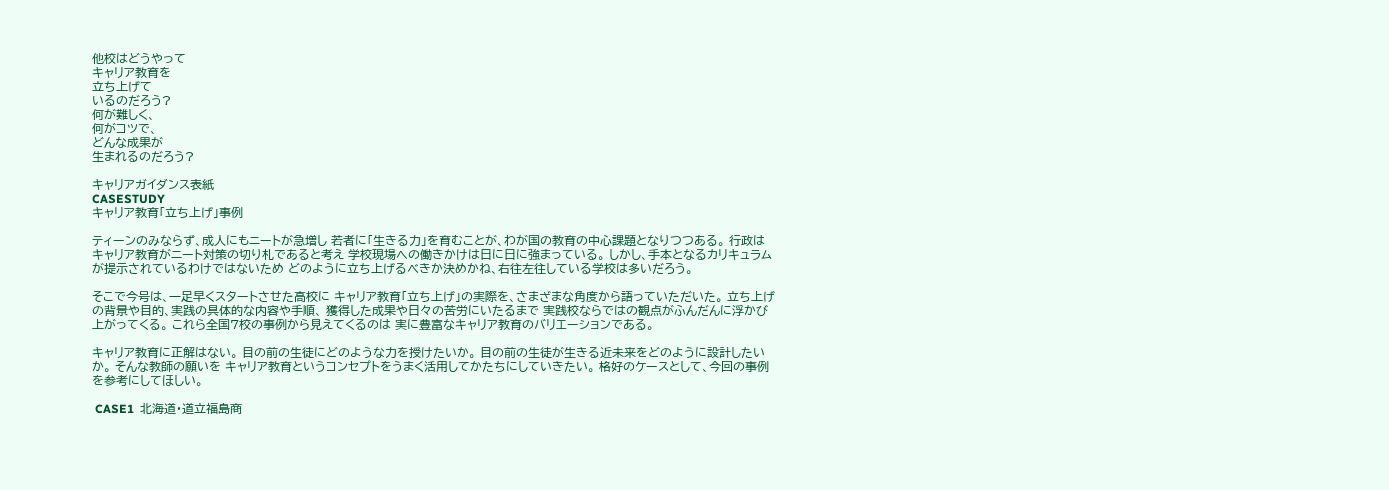他校はどうやって
キャリア教育を
立ち上げて
いるのだろう?
何が難しく、
何がコツで、
どんな成果が
生まれるのだろう?

キャリアガイダンス表紙
CASESTUDY
キャリア教育「立ち上げ」事例

ティーンのみならず、成人にもニートが急増し 若者に「生きる力」を育むことが、わが国の教育の中心課題となりつつある。 行政はキャリア教育がニート対策の切り札であると考え 学校現場への働きかけは日に日に強まっている。 しかし、手本となるカリキュラムが提示されているわけではないため どのように立ち上げるべきか決めかね、右往左往している学校は多いだろう。

そこで今号は、一足早くスタートさせた高校に キャリア教育「立ち上げ」の実際を、さまざまな角度から語っていただいた。 立ち上げの背景や目的、実践の具体的な内容や手順、 獲得した成果や日々の苦労にいたるまで 実践校ならではの観点がふんだんに浮かび上がってくる。 これら全国7校の事例から見えてくるのは 実に豊富なキャリア教育のバリエーションである。

キャリア教育に正解はない。 目の前の生徒にどのような力を授けたいか。 目の前の生徒が生きる近未来をどのように設計したいか。 そんな教師の願いを キャリア教育というコンセプトをうまく活用してかたちにしていきたい。 格好のケースとして、今回の事例を参考にしてほしい。

 CASE1  北海道・道立福島商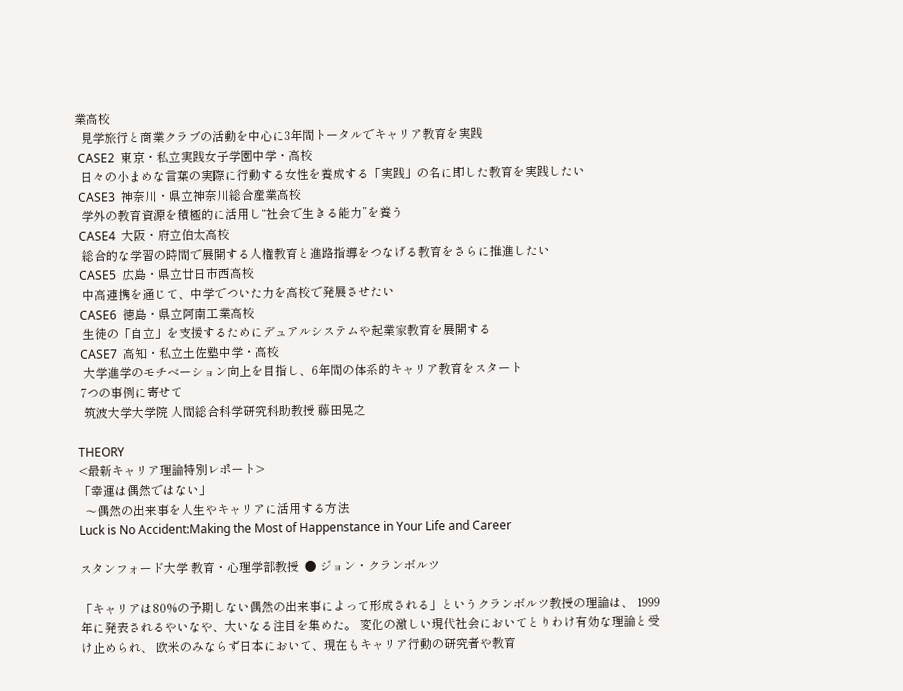業高校
  見学旅行と商業クラブの活動を中心に3年間トータルでキャリア教育を実践
 CASE2  東京・私立実践女子学園中学・高校
  日々の小まめな言葉の実際に行動する女性を養成する「実践」の名に即した教育を実践したい
 CASE3  神奈川・県立神奈川総合産業高校
  学外の教育資源を積極的に活用し“社会で生きる能力”を養う
 CASE4  大阪・府立伯太高校
  総合的な学習の時間で展開する人権教育と進路指導をつなげる教育をさらに推進したい
 CASE5  広島・県立廿日市西高校
  中高連携を通じて、中学でついた力を高校で発展させたい
 CASE6  徳島・県立阿南工業高校
  生徒の「自立」を支援するためにデュアルシステムや起業家教育を展開する
 CASE7  高知・私立土佐塾中学・高校
  大学進学のモチベーション向上を目指し、6年間の体系的キャリア教育をスタート
 7つの事例に寄せて
  筑波大学大学院 人間総合科学研究科助教授 藤田晃之

THEORY
<最新キャリア理論特別レポート>
「幸運は偶然ではない」
  〜偶然の出来事を人生やキャリアに活用する方法
Luck is No Accident:Making the Most of Happenstance in Your Life and Career

スタンフォード大学 教育・心理学部教授  ● ジョン・クランボルツ

「キャリアは80%の予期しない偶然の出来事によって形成される」というクランボルツ教授の理論は、 1999年に発表されるやいなや、大いなる注目を集めた。 変化の激しい現代社会においてとりわけ有効な理論と受け止められ、 欧米のみならず日本において、現在もキャリア行動の研究者や教育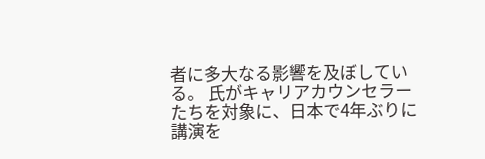者に多大なる影響を及ぼしている。 氏がキャリアカウンセラーたちを対象に、日本で4年ぶりに講演を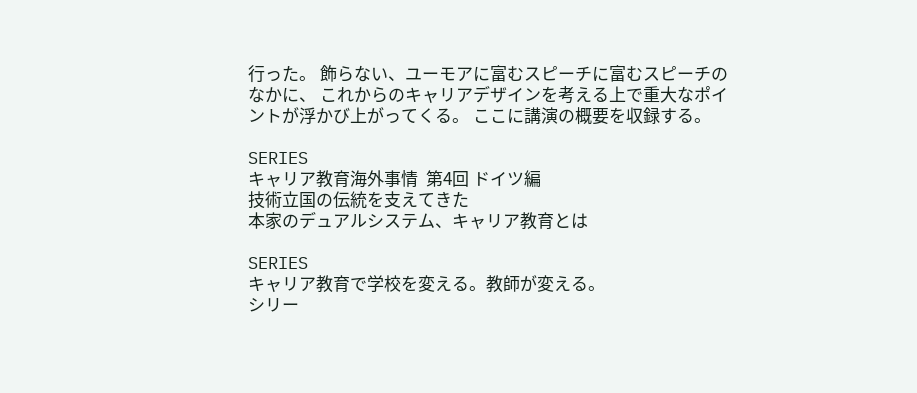行った。 飾らない、ユーモアに富むスピーチに富むスピーチのなかに、 これからのキャリアデザインを考える上で重大なポイントが浮かび上がってくる。 ここに講演の概要を収録する。

SERIES
キャリア教育海外事情  第4回 ドイツ編
技術立国の伝統を支えてきた
本家のデュアルシステム、キャリア教育とは

SERIES
キャリア教育で学校を変える。教師が変える。
シリー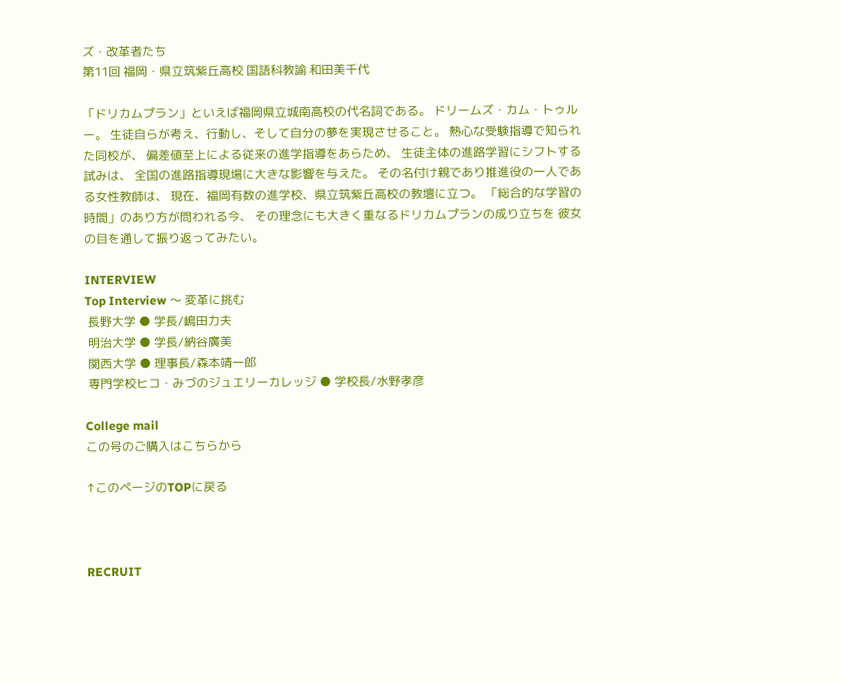ズ・改革者たち
第11回 福岡・県立筑紫丘高校 国語科教諭 和田美千代

「ドリカムプラン」といえば福岡県立城南高校の代名詞である。 ドリームズ・カム・トゥルー。 生徒自らが考え、行動し、そして自分の夢を実現させること。 熱心な受験指導で知られた同校が、 偏差値至上による従来の進学指導をあらため、 生徒主体の進路学習にシフトする試みは、 全国の進路指導現場に大きな影響を与えた。 その名付け親であり推進役の一人である女性教師は、 現在、福岡有数の進学校、県立筑紫丘高校の教壇に立つ。 「総合的な学習の時間」のあり方が問われる今、 その理念にも大きく重なるドリカムプランの成り立ちを 彼女の目を通して振り返ってみたい。

INTERVIEW
Top Interview 〜 変革に挑む
 長野大学 ● 学長/嶋田力夫
 明治大学 ● 学長/納谷廣美
 関西大学 ● 理事長/森本靖一郎
 専門学校ヒコ・みづのジュエリーカレッジ ● 学校長/水野孝彦

College mail
この号のご購入はこちらから

↑このページのTOPに戻る



RECRUIT